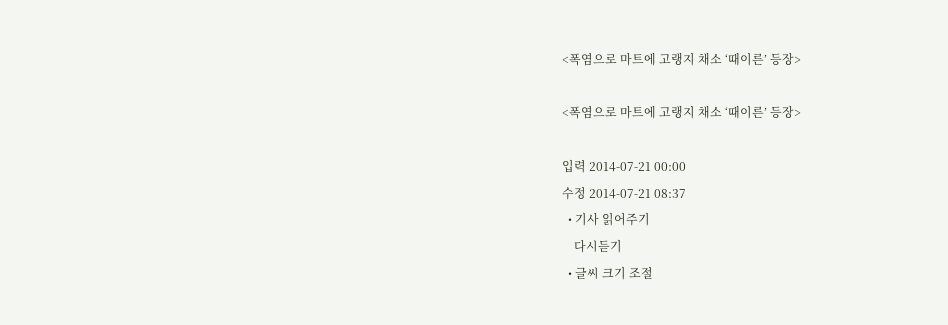<폭염으로 마트에 고랭지 채소 ‘때이른’ 등장>

<폭염으로 마트에 고랭지 채소 ‘때이른’ 등장>

입력 2014-07-21 00:00
수정 2014-07-21 08:37
  • 기사 읽어주기
    다시듣기
  • 글씨 크기 조절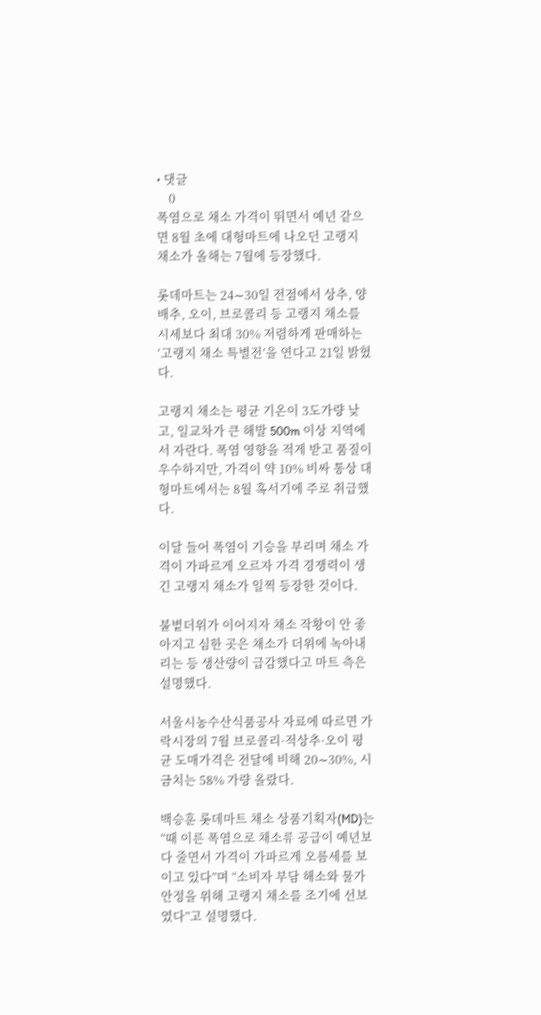• 댓글
    0
폭염으로 채소 가격이 뛰면서 예년 같으면 8월 초에 대형마트에 나오던 고랭지 채소가 올해는 7월에 등장했다.

롯데마트는 24∼30일 전점에서 상추, 양배추, 오이, 브로콜리 등 고랭지 채소를 시세보다 최대 30% 저렴하게 판매하는 ‘고랭지 채소 특별전’을 연다고 21일 밝혔다.

고랭지 채소는 평균 기온이 3도가량 낮고, 일교차가 큰 해발 500m 이상 지역에서 자란다. 폭염 영향을 적게 받고 품질이 우수하지만, 가격이 약 10% 비싸 통상 대형마트에서는 8월 혹서기에 주로 취급했다.

이달 들어 폭염이 기승을 부리며 채소 가격이 가파르게 오르자 가격 경쟁력이 생긴 고랭지 채소가 일찍 등장한 것이다.

불볕더위가 이어지자 채소 작황이 안 좋아지고 심한 곳은 채소가 더위에 녹아내리는 등 생산량이 급감했다고 마트 측은 설명했다.

서울시농수산식품공사 자료에 따르면 가락시장의 7월 브로콜리·적상추·오이 평균 도매가격은 전달에 비해 20∼30%, 시금치는 58% 가량 올랐다.

백승훈 롯데마트 채소 상품기획자(MD)는 “때 이른 폭염으로 채소류 공급이 예년보다 줄면서 가격이 가파르게 오름세를 보이고 있다”며 “소비자 부담 해소와 물가 안정을 위해 고랭지 채소를 조기에 선보였다”고 설명했다.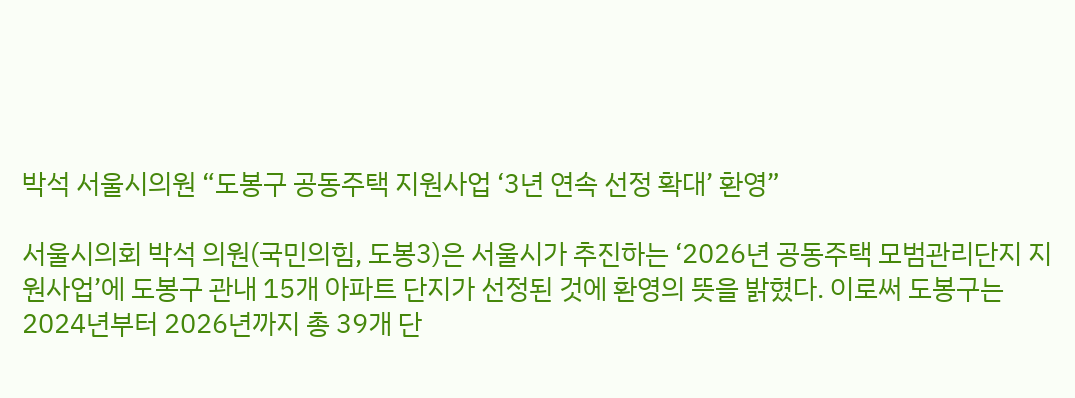박석 서울시의원 “도봉구 공동주택 지원사업 ‘3년 연속 선정 확대’ 환영”

서울시의회 박석 의원(국민의힘, 도봉3)은 서울시가 추진하는 ‘2026년 공동주택 모범관리단지 지원사업’에 도봉구 관내 15개 아파트 단지가 선정된 것에 환영의 뜻을 밝혔다. 이로써 도봉구는 2024년부터 2026년까지 총 39개 단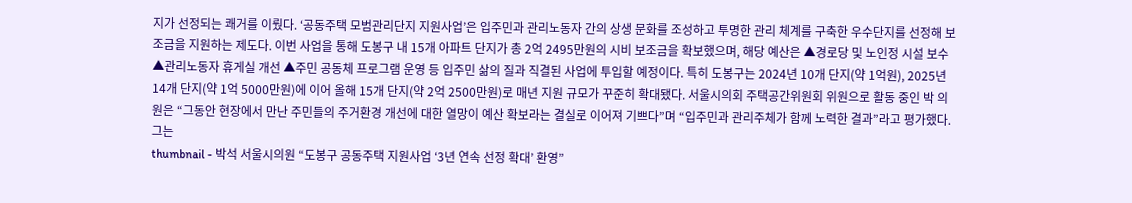지가 선정되는 쾌거를 이뤘다. ‘공동주택 모범관리단지 지원사업’은 입주민과 관리노동자 간의 상생 문화를 조성하고 투명한 관리 체계를 구축한 우수단지를 선정해 보조금을 지원하는 제도다. 이번 사업을 통해 도봉구 내 15개 아파트 단지가 총 2억 2495만원의 시비 보조금을 확보했으며, 해당 예산은 ▲경로당 및 노인정 시설 보수 ▲관리노동자 휴게실 개선 ▲주민 공동체 프로그램 운영 등 입주민 삶의 질과 직결된 사업에 투입할 예정이다. 특히 도봉구는 2024년 10개 단지(약 1억원), 2025년 14개 단지(약 1억 5000만원)에 이어 올해 15개 단지(약 2억 2500만원)로 매년 지원 규모가 꾸준히 확대됐다. 서울시의회 주택공간위원회 위원으로 활동 중인 박 의원은 “그동안 현장에서 만난 주민들의 주거환경 개선에 대한 열망이 예산 확보라는 결실로 이어져 기쁘다”며 “입주민과 관리주체가 함께 노력한 결과”라고 평가했다. 그는
thumbnail - 박석 서울시의원 “도봉구 공동주택 지원사업 ‘3년 연속 선정 확대’ 환영”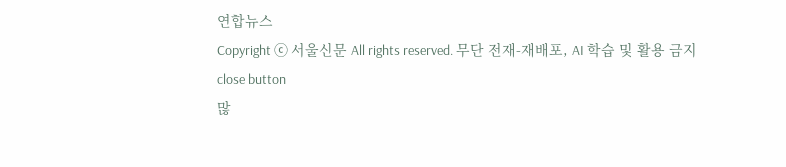연합뉴스
Copyright ⓒ 서울신문 All rights reserved. 무단 전재-재배포, AI 학습 및 활용 금지
close button
많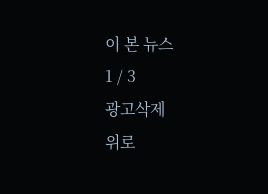이 본 뉴스
1 / 3
광고삭제
위로